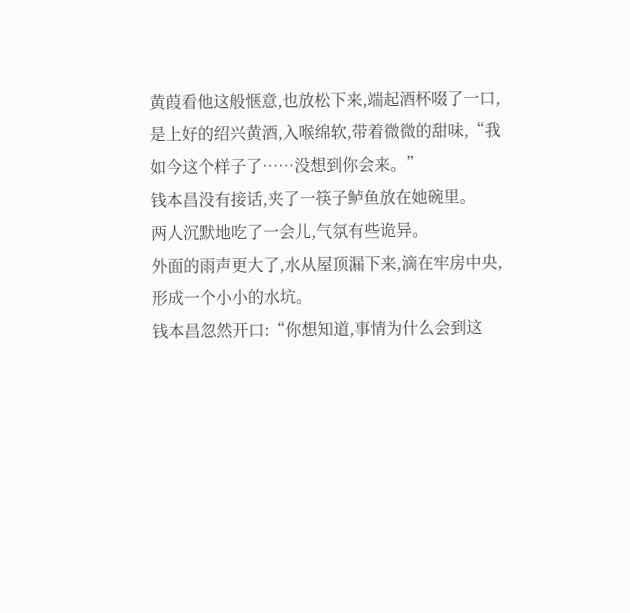黄葭看他这般惬意,也放松下来,端起酒杯啜了一口,是上好的绍兴黄酒,入喉绵软,带着微微的甜味,“我如今这个样子了……没想到你会来。”
钱本昌没有接话,夹了一筷子鲈鱼放在她碗里。
两人沉默地吃了一会儿,气氛有些诡异。
外面的雨声更大了,水从屋顶漏下来,滴在牢房中央,形成一个小小的水坑。
钱本昌忽然开口:“你想知道,事情为什么会到这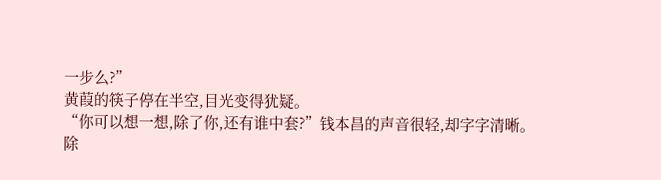一步么?”
黄葭的筷子停在半空,目光变得犹疑。
“你可以想一想,除了你,还有谁中套?”钱本昌的声音很轻,却字字清晰。
除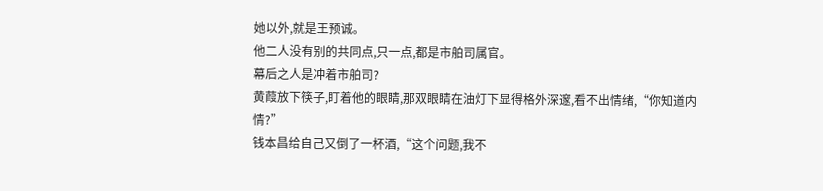她以外,就是王预诚。
他二人没有别的共同点,只一点,都是市舶司属官。
幕后之人是冲着市舶司?
黄葭放下筷子,盯着他的眼睛,那双眼睛在油灯下显得格外深邃,看不出情绪,“你知道内情?”
钱本昌给自己又倒了一杯酒,“这个问题,我不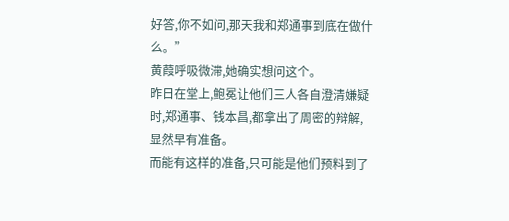好答,你不如问,那天我和郑通事到底在做什么。”
黄葭呼吸微滞,她确实想问这个。
昨日在堂上,鲍冕让他们三人各自澄清嫌疑时,郑通事、钱本昌,都拿出了周密的辩解,显然早有准备。
而能有这样的准备,只可能是他们预料到了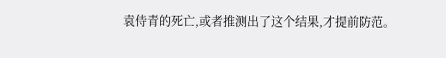袁侍青的死亡,或者推测出了这个结果,才提前防范。